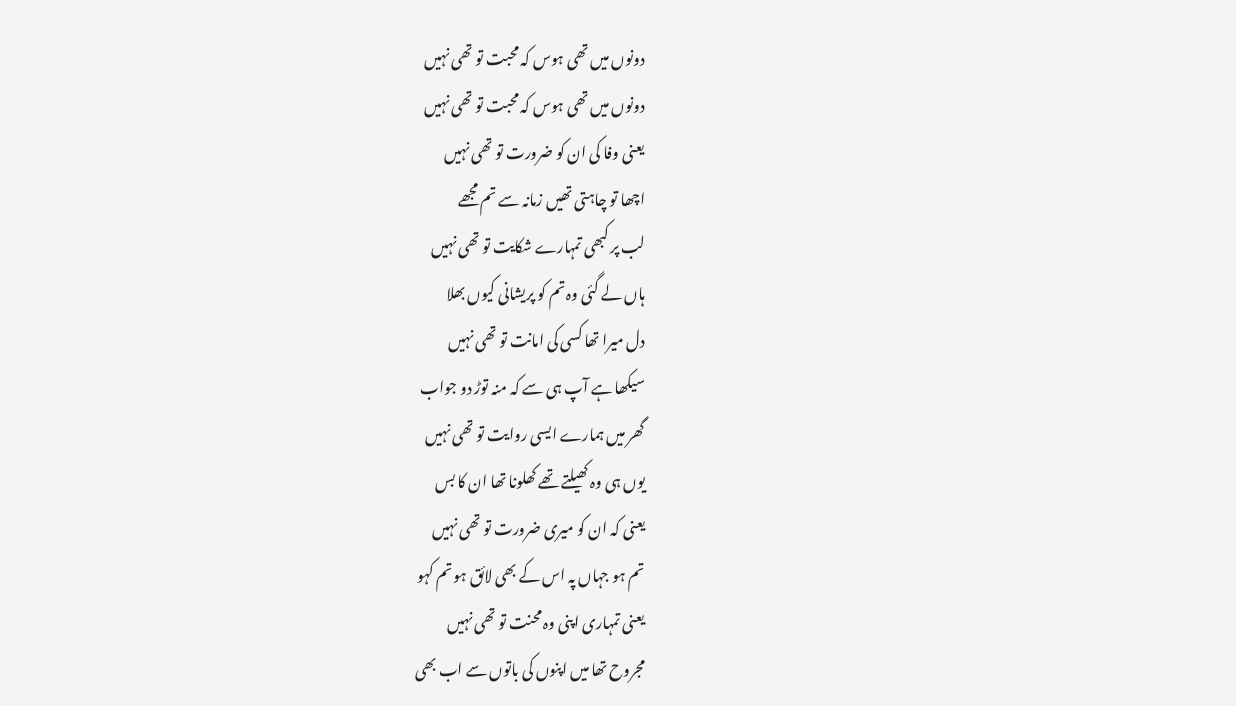دونوں میں تھی ہوس کہ محبت تو تھی نہیں
دونوں میں تھی ہوس کہ محبت تو تھی نہیں
یعنی وفا کی ان کو ضرورت تو تھی نہیں
اچھا تو چاہتی تھیں زمانہ سے تم مجھے
لب پر کبھی تمہارے شکایت تو تھی نہیں
ہاں لے گئی وہ تم کو پریشانی کیوں بھلا
دل میرا تھا کسی کی امانت تو تھی نہیں
سیکھا ہے آپ ہی سے کہ منہ توڑ دو جواب
گھر میں ہمارے ایسی روایت تو تھی نہیں
یوں ہی وہ کھیلتے تھے کھلونا تھا ان کا بس
یعنی کہ ان کو میری ضرورت تو تھی نہیں
تم ہو جہاں پہ اس کے بھی لائق ہو تم کہو
یعنی تمہاری اپنی وہ محنت تو تھی نہیں
مجروح تھا میں اپنوں کی باتوں سے اب بھی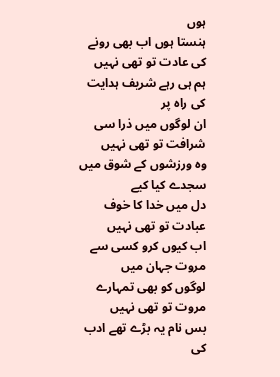ہوں
ہنستا ہوں اب بھی رونے کی عادت تو تھی نہیں
ہم ہی رہے شریف ہدایت کی راہ پر
ان لوگوں میں ذرا سی شرافت تو تھی نہیں
وہ ورزشوں کے شوق میں سجدے کیا کیے
دل میں خدا کا خوف عبادت تو تھی نہیں
اب کیوں کرو کسی سے مروت جہان میں
لوگوں کو بھی تمہارے مروت تو تھی نہیں
بس نام یہ بڑے تھے ادب کی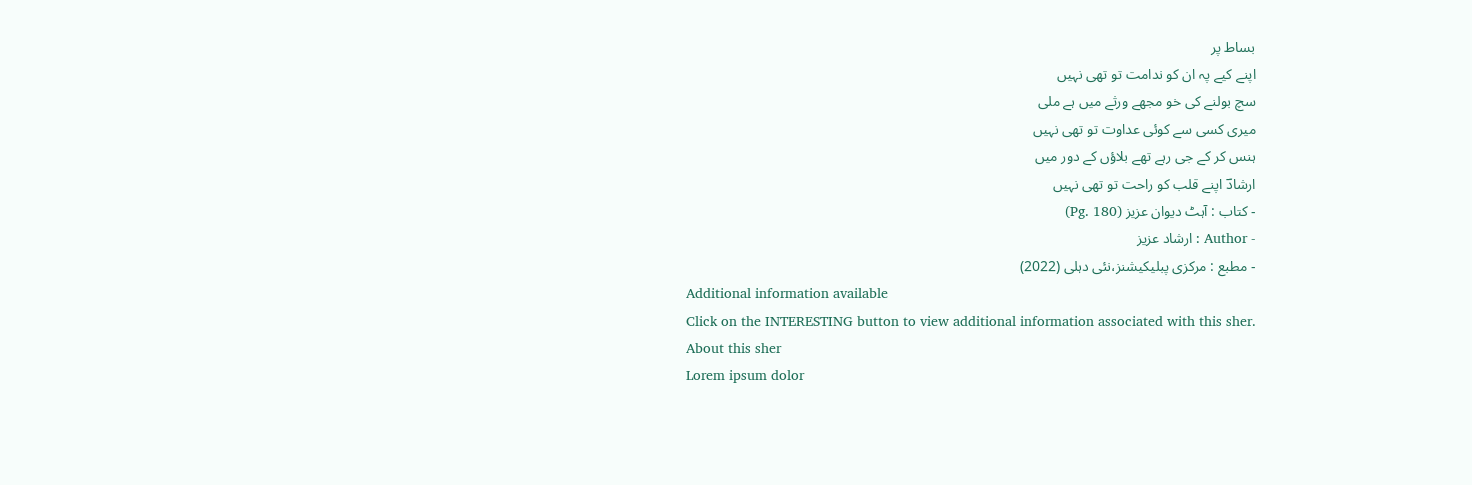بساط پر
اپنے کیے پہ ان کو ندامت تو تھی نہیں
سچ بولنے کی خو مجھے ورثے میں ہے ملی
میری کسی سے کوئی عداوت تو تھی نہیں
ہنس کر کے جی رہے تھے بلاؤں کے دور میں
ارشادؔ اپنے قلب کو راحت تو تھی نہیں
- کتاب : آہٹ دیوان عزیز (Pg. 180)
- Author : ارشاد عزیز
- مطبع : مرکزی پبلیکیشنز،نئی دہلی (2022)
Additional information available
Click on the INTERESTING button to view additional information associated with this sher.
About this sher
Lorem ipsum dolor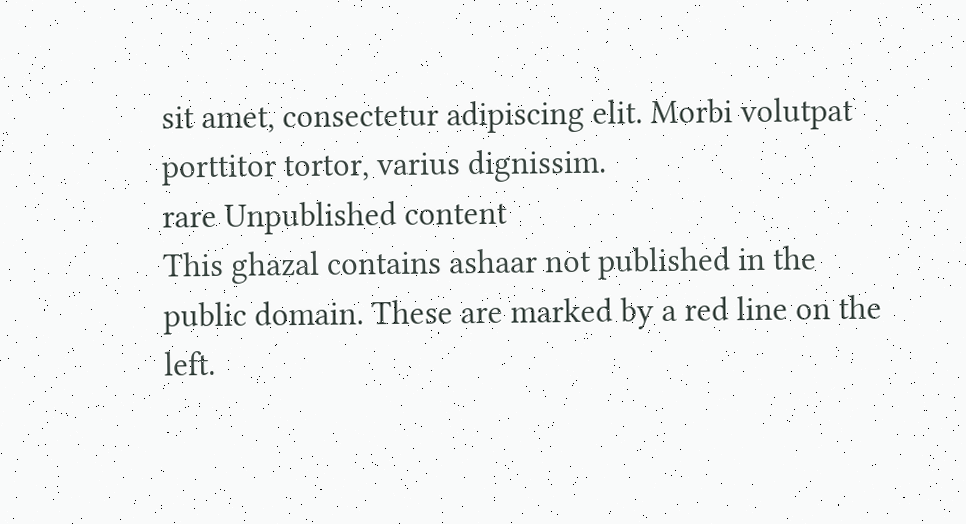sit amet, consectetur adipiscing elit. Morbi volutpat porttitor tortor, varius dignissim.
rare Unpublished content
This ghazal contains ashaar not published in the public domain. These are marked by a red line on the left.